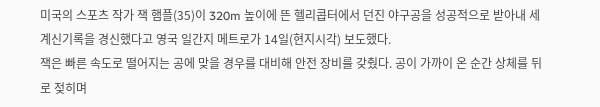미국의 스포츠 작가 잭 햄플(35)이 320m 높이에 뜬 헬리콥터에서 던진 야구공을 성공적으로 받아내 세계신기록을 경신했다고 영국 일간지 메트로가 14일(현지시각) 보도했다.
잭은 빠른 속도로 떨어지는 공에 맞을 경우를 대비해 안전 장비를 갖췄다. 공이 가까이 온 순간 상체를 뒤로 젖히며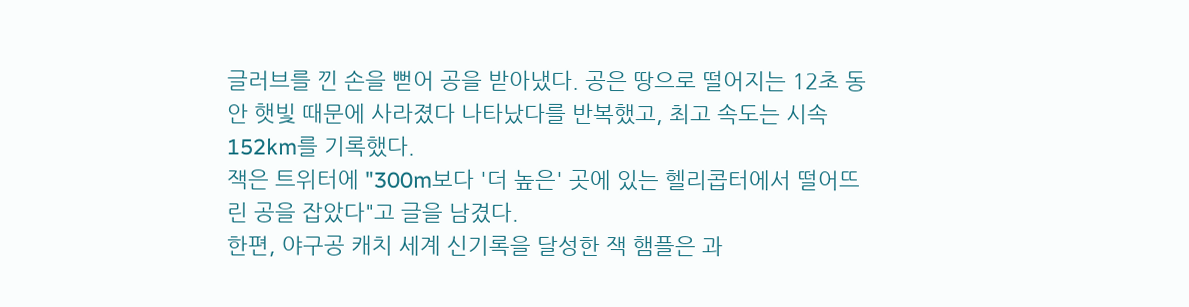글러브를 낀 손을 뻗어 공을 받아냈다. 공은 땅으로 떨어지는 12초 동안 햇빛 때문에 사라졌다 나타났다를 반복했고, 최고 속도는 시속 152km를 기록했다.
잭은 트위터에 "300m보다 '더 높은' 곳에 있는 헬리콥터에서 떨어뜨린 공을 잡았다"고 글을 남겼다.
한편, 야구공 캐치 세계 신기록을 달성한 잭 햄플은 과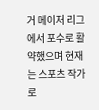거 메이저 리그에서 포수로 활약했으며 현재는 스포츠 작가로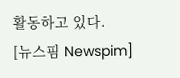활동하고 있다.
[뉴스핌 Newspim]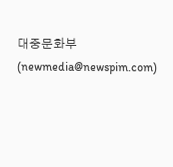대중문화부 (newmedia@newspim.com)